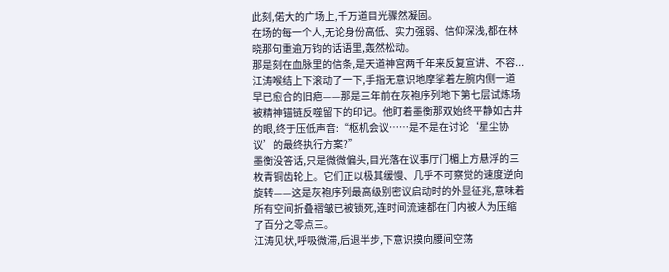此刻,偌大的广场上,千万道目光骤然凝固。
在场的每一个人,无论身份高低、实力强弱、信仰深浅,都在林晓那句重逾万钧的话语里,轰然松动。
那是刻在血脉里的信条,是天道神宫两千年来反复宣讲、不容...
江涛喉结上下滚动了一下,手指无意识地摩挲着左腕内侧一道早已愈合的旧疤——那是三年前在灰袍序列地下第七层试炼场被精神锚链反噬留下的印记。他盯着墨衡那双始终平静如古井的眼,终于压低声音:“枢机会议……是不是在讨论‘星尘协议’的最终执行方案?”
墨衡没答话,只是微微偏头,目光落在议事厅门楣上方悬浮的三枚青铜齿轮上。它们正以极其缓慢、几乎不可察觉的速度逆向旋转——这是灰袍序列最高级别密议启动时的外显征兆,意味着所有空间折叠褶皱已被锁死,连时间流速都在门内被人为压缩了百分之零点三。
江涛见状,呼吸微滞,后退半步,下意识摸向腰间空荡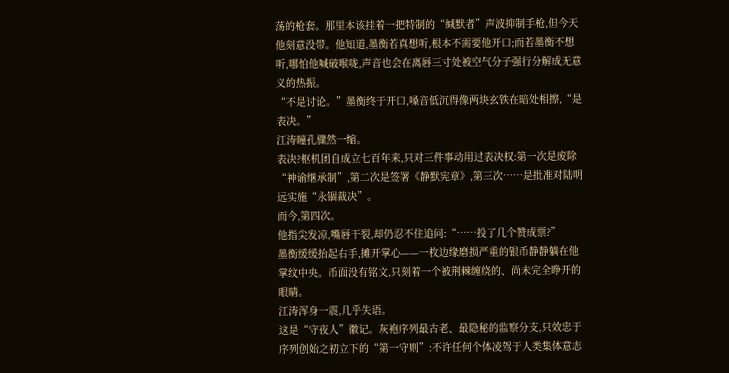荡的枪套。那里本该挂着一把特制的“缄默者”声波抑制手枪,但今天他刻意没带。他知道,墨衡若真想听,根本不需要他开口;而若墨衡不想听,哪怕他喊破喉咙,声音也会在离唇三寸处被空气分子强行分解成无意义的热振。
“不是讨论。”墨衡终于开口,嗓音低沉得像两块玄铁在暗处相擦,“是表决。”
江涛瞳孔骤然一缩。
表决?枢机团自成立七百年来,只对三件事动用过表决权:第一次是废除“神谕继承制”,第二次是签署《静默宪章》,第三次……是批准对陆明远实施“永锢裁决”。
而今,第四次。
他指尖发凉,嘴唇干裂,却仍忍不住追问:“……投了几个赞成票?”
墨衡缓缓抬起右手,摊开掌心——一枚边缘磨损严重的银币静静躺在他掌纹中央。币面没有铭文,只刻着一个被荆棘缠绕的、尚未完全睁开的眼睛。
江涛浑身一震,几乎失语。
这是“守夜人”徽记。灰袍序列最古老、最隐秘的监察分支,只效忠于序列创始之初立下的“第一守则”:不许任何个体凌驾于人类集体意志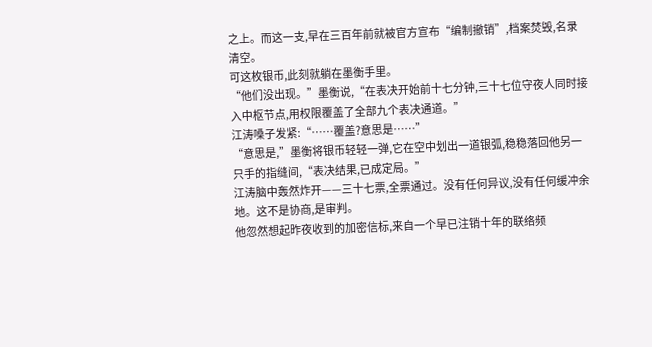之上。而这一支,早在三百年前就被官方宣布“编制撤销”,档案焚毁,名录清空。
可这枚银币,此刻就躺在墨衡手里。
“他们没出现。”墨衡说,“在表决开始前十七分钟,三十七位守夜人同时接入中枢节点,用权限覆盖了全部九个表决通道。”
江涛嗓子发紧:“……覆盖?意思是……”
“意思是,”墨衡将银币轻轻一弹,它在空中划出一道银弧,稳稳落回他另一只手的指缝间,“表决结果,已成定局。”
江涛脑中轰然炸开——三十七票,全票通过。没有任何异议,没有任何缓冲余地。这不是协商,是审判。
他忽然想起昨夜收到的加密信标,来自一个早已注销十年的联络频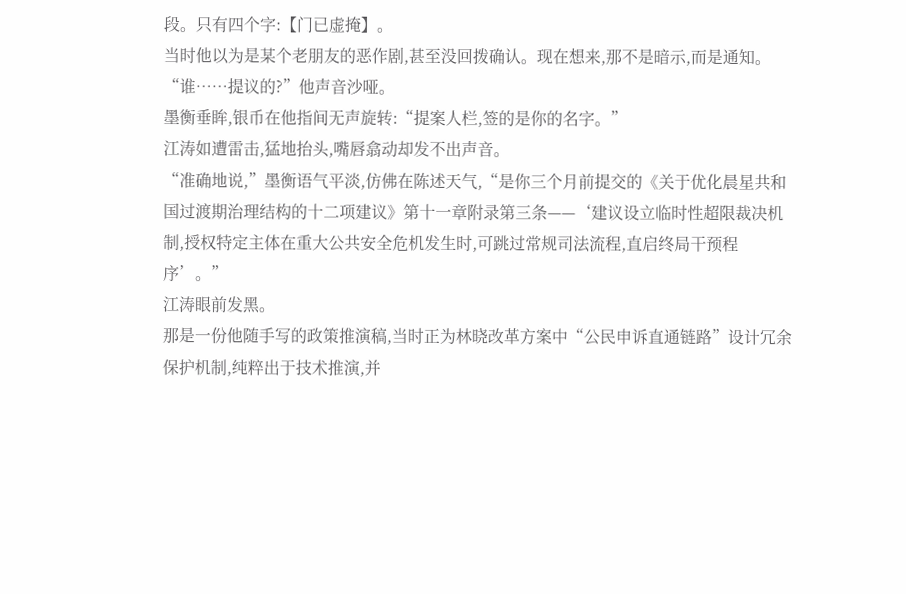段。只有四个字:【门已虚掩】。
当时他以为是某个老朋友的恶作剧,甚至没回拨确认。现在想来,那不是暗示,而是通知。
“谁……提议的?”他声音沙哑。
墨衡垂眸,银币在他指间无声旋转:“提案人栏,签的是你的名字。”
江涛如遭雷击,猛地抬头,嘴唇翕动却发不出声音。
“准确地说,”墨衡语气平淡,仿佛在陈述天气,“是你三个月前提交的《关于优化晨星共和国过渡期治理结构的十二项建议》第十一章附录第三条——‘建议设立临时性超限裁决机制,授权特定主体在重大公共安全危机发生时,可跳过常规司法流程,直启终局干预程序’。”
江涛眼前发黑。
那是一份他随手写的政策推演稿,当时正为林晓改革方案中“公民申诉直通链路”设计冗余保护机制,纯粹出于技术推演,并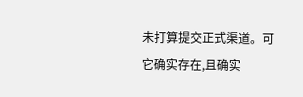未打算提交正式渠道。可它确实存在,且确实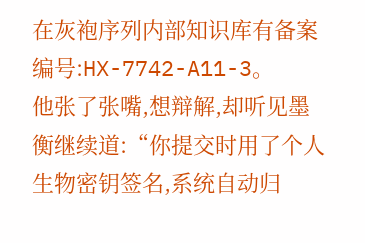在灰袍序列内部知识库有备案编号:HX-7742-A11-3。
他张了张嘴,想辩解,却听见墨衡继续道:“你提交时用了个人生物密钥签名,系统自动归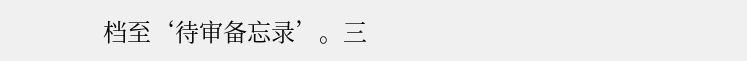档至‘待审备忘录’。三